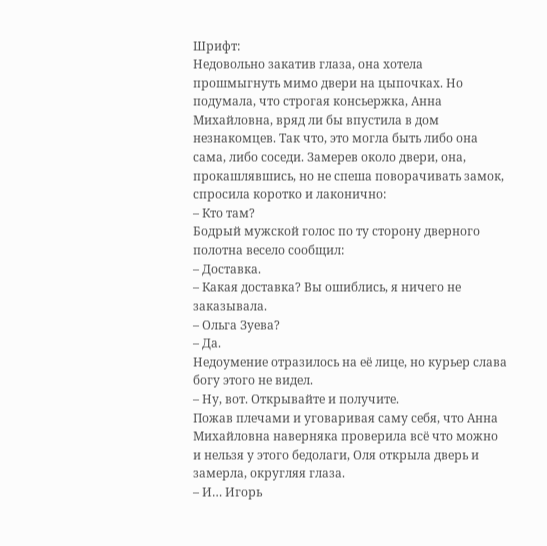Шрифт:
Недовольно закатив глаза, она хотела прошмыгнуть мимо двери на цыпочках. Но подумала, что строгая консьержка, Анна Михайловна, вряд ли бы впустила в дом незнакомцев. Так что, это могла быть либо она сама, либо соседи. Замерев около двери, она, прокашлявшись, но не спеша поворачивать замок, спросила коротко и лаконично:
– Кто там?
Бодрый мужской голос по ту сторону дверного полотна весело сообщил:
– Доставка.
– Какая доставка? Вы ошиблись, я ничего не заказывала.
– Ольга Зуева?
– Да.
Недоумение отразилось на её лице, но курьер слава богу этого не видел.
– Ну, вот. Открывайте и получите.
Пожав плечами и уговаривая саму себя, что Анна Михайловна наверняка проверила всё что можно и нельзя у этого бедолаги, Оля открыла дверь и замерла, округляя глаза.
– И… Игорь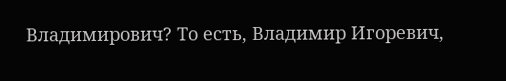Владимирович? То есть, Владимир Игоревич,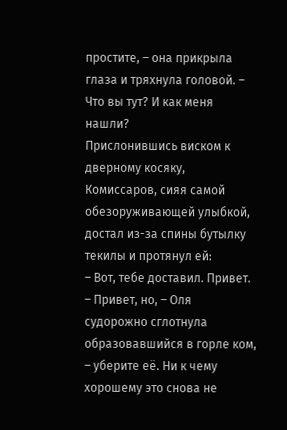простите, – она прикрыла глаза и тряхнула головой. – Что вы тут? И как меня нашли?
Прислонившись виском к дверному косяку, Комиссаров, сияя самой обезоруживающей улыбкой, достал из-за спины бутылку текилы и протянул ей:
– Вот, тебе доставил. Привет.
– Привет, но, – Оля судорожно сглотнула образовавшийся в горле ком, – уберите её. Ни к чему хорошему это снова не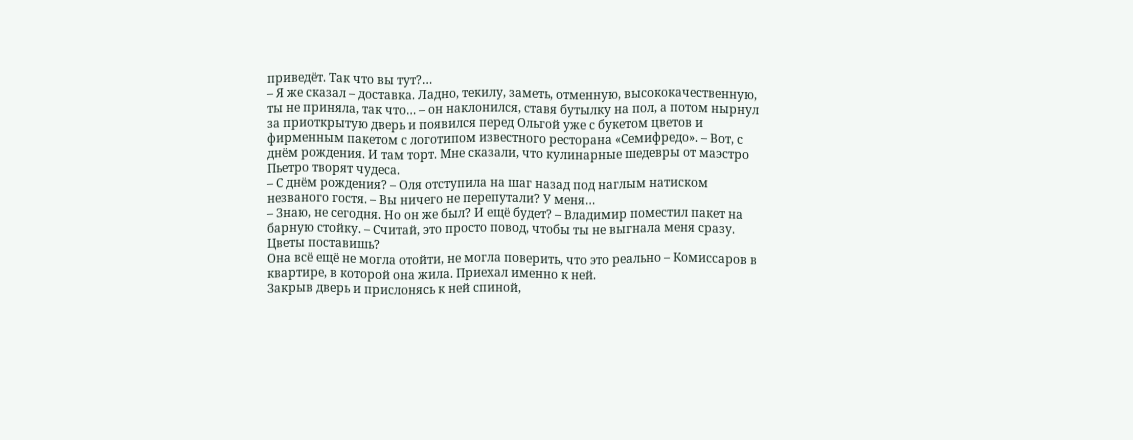приведёт. Так что вы тут?…
– Я же сказал – доставка. Ладно, текилу, заметь, отменную, высококачественную, ты не приняла, так что… – он наклонился, ставя бутылку на пол, а потом нырнул за приоткрытую дверь и появился перед Ольгой уже с букетом цветов и фирменным пакетом с логотипом известного ресторана «Семифредо». – Вот, с днём рождения. И там торт. Мне сказали, что кулинарные шедевры от маэстро Пьетро творят чудеса.
– С днём рождения? – Оля отступила на шаг назад под наглым натиском незваного гостя. – Вы ничего не перепутали? У меня…
– Знаю, не сегодня. Но он же был? И ещё будет? – Владимир поместил пакет на барную стойку. – Считай, это просто повод, чтобы ты не выгнала меня сразу. Цветы поставишь?
Она всё ещё не могла отойти, не могла поверить, что это реально – Комиссаров в квартире, в которой она жила. Приехал именно к ней.
Закрыв дверь и прислонясь к ней спиной,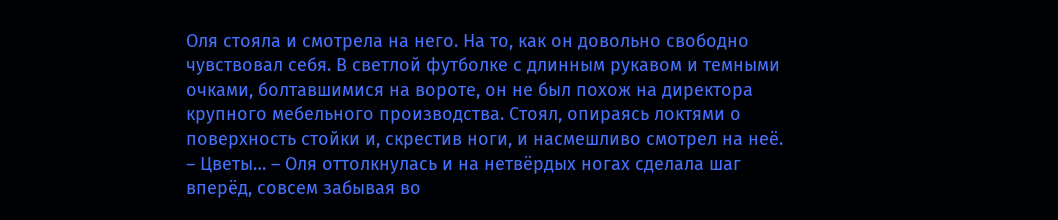Оля стояла и смотрела на него. На то, как он довольно свободно чувствовал себя. В светлой футболке с длинным рукавом и темными очками, болтавшимися на вороте, он не был похож на директора крупного мебельного производства. Стоял, опираясь локтями о поверхность стойки и, скрестив ноги, и насмешливо смотрел на неё.
– Цветы… – Оля оттолкнулась и на нетвёрдых ногах сделала шаг вперёд, совсем забывая во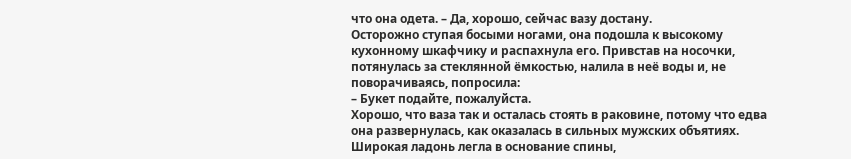что она одета. – Да, хорошо, сейчас вазу достану.
Осторожно ступая босыми ногами, она подошла к высокому кухонному шкафчику и распахнула его. Привстав на носочки, потянулась за стеклянной ёмкостью, налила в неё воды и, не поворачиваясь, попросила:
– Букет подайте, пожалуйста.
Хорошо, что ваза так и осталась стоять в раковине, потому что едва она развернулась, как оказалась в сильных мужских объятиях. Широкая ладонь легла в основание спины,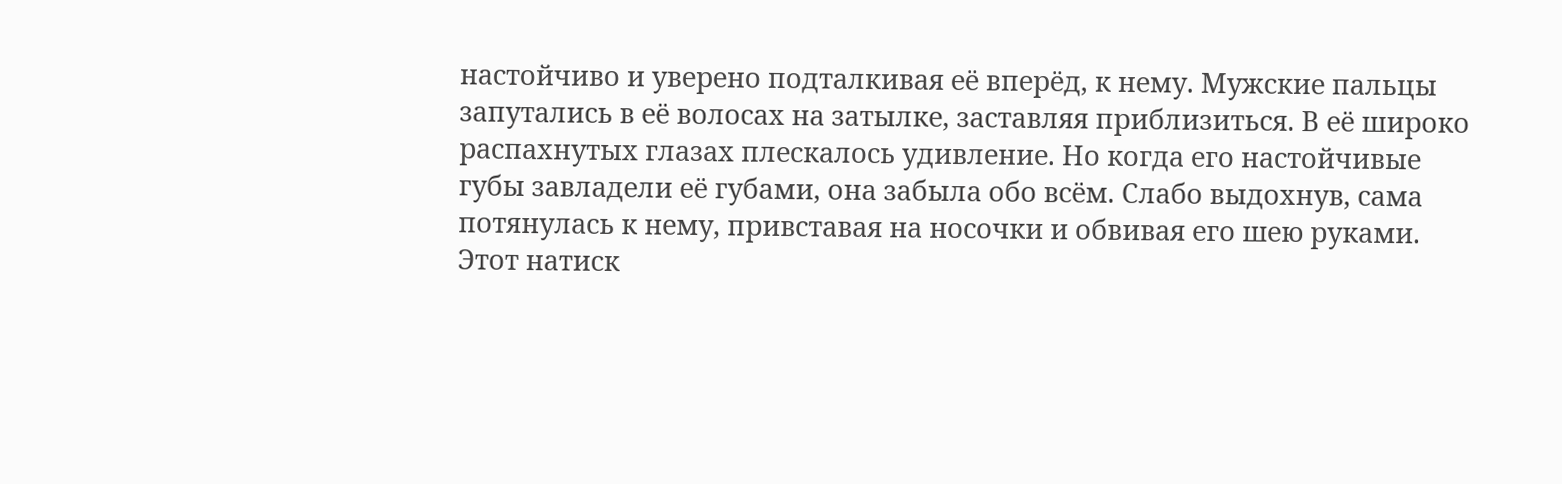настойчиво и уверено подталкивая её вперёд, к нему. Мужские пальцы запутались в её волосах на затылке, заставляя приблизиться. В её широко распахнутых глазах плескалось удивление. Но когда его настойчивые губы завладели её губами, она забыла обо всём. Слабо выдохнув, сама потянулась к нему, привставая на носочки и обвивая его шею руками.
Этот натиск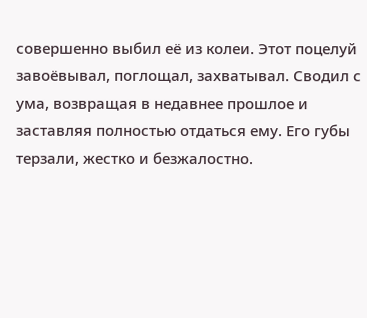совершенно выбил её из колеи. Этот поцелуй завоёвывал, поглощал, захватывал. Сводил с ума, возвращая в недавнее прошлое и заставляя полностью отдаться ему. Его губы терзали, жестко и безжалостно.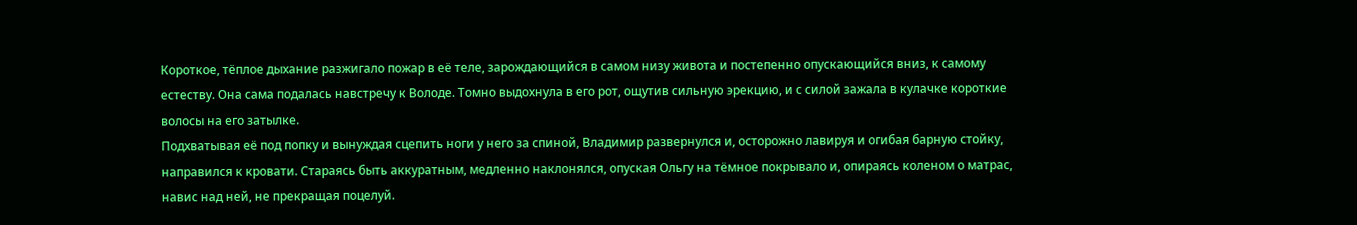Короткое, тёплое дыхание разжигало пожар в её теле, зарождающийся в самом низу живота и постепенно опускающийся вниз, к самому естеству. Она сама подалась навстречу к Володе. Томно выдохнула в его рот, ощутив сильную эрекцию, и с силой зажала в кулачке короткие волосы на его затылке.
Подхватывая её под попку и вынуждая сцепить ноги у него за спиной, Владимир развернулся и, осторожно лавируя и огибая барную стойку, направился к кровати. Стараясь быть аккуратным, медленно наклонялся, опуская Ольгу на тёмное покрывало и, опираясь коленом о матрас, навис над ней, не прекращая поцелуй.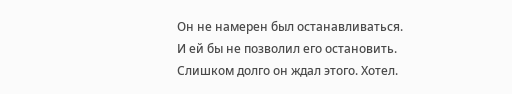Он не намерен был останавливаться. И ей бы не позволил его остановить. Слишком долго он ждал этого. Хотел.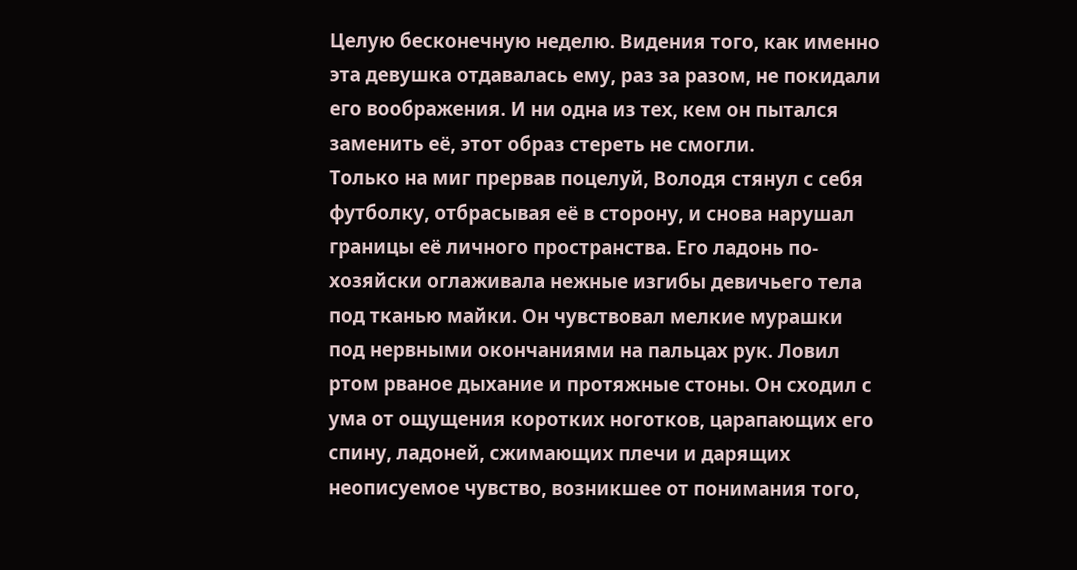Целую бесконечную неделю. Видения того, как именно эта девушка отдавалась ему, раз за разом, не покидали его воображения. И ни одна из тех, кем он пытался заменить её, этот образ стереть не смогли.
Только на миг прервав поцелуй, Володя стянул с себя футболку, отбрасывая её в сторону, и снова нарушал границы её личного пространства. Его ладонь по-хозяйски оглаживала нежные изгибы девичьего тела под тканью майки. Он чувствовал мелкие мурашки под нервными окончаниями на пальцах рук. Ловил ртом рваное дыхание и протяжные стоны. Он сходил с ума от ощущения коротких ноготков, царапающих его спину, ладоней, сжимающих плечи и дарящих неописуемое чувство, возникшее от понимания того,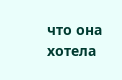что она хотела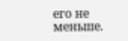его не меньше.